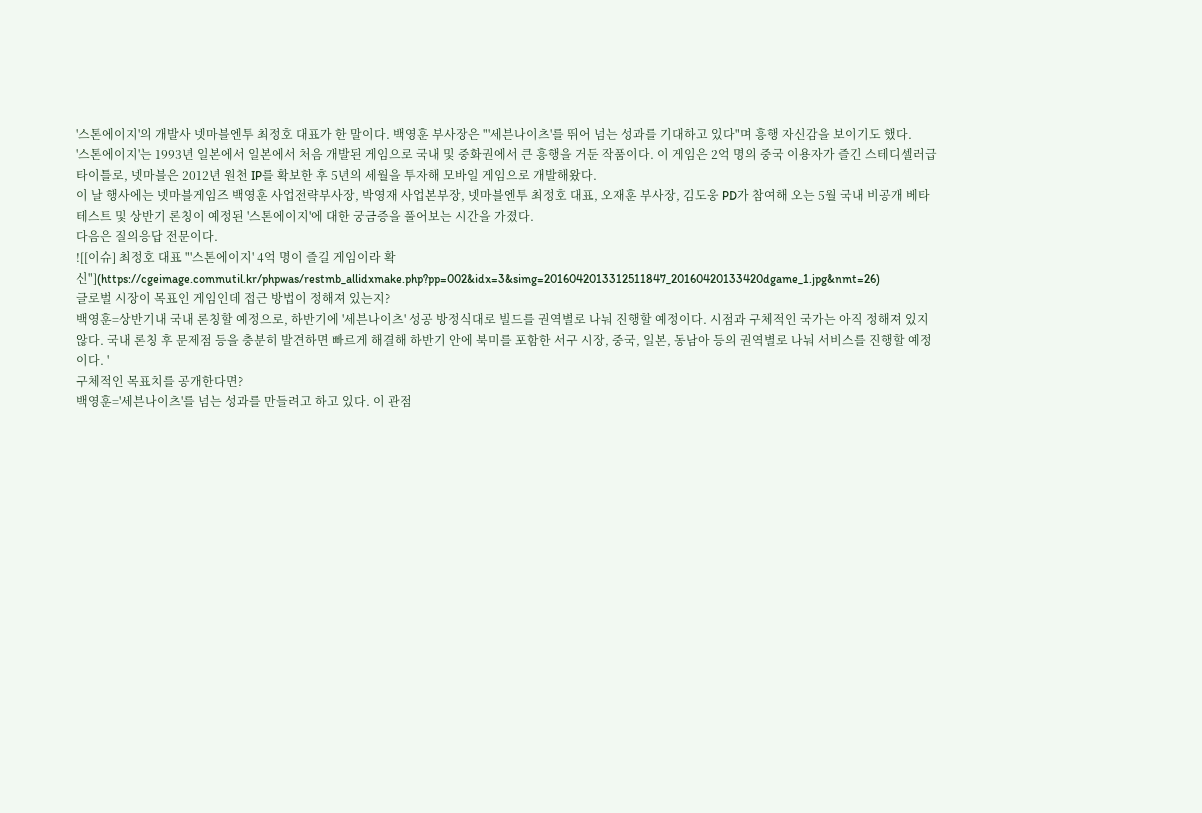'스톤에이지'의 개발사 넷마블엔투 최정호 대표가 한 말이다. 백영훈 부사장은 "'세븐나이츠'를 뛰어 넘는 성과를 기대하고 있다"며 흥행 자신감을 보이기도 했다.
'스톤에이지'는 1993년 일본에서 일본에서 처음 개발된 게임으로 국내 및 중화권에서 큰 흥행을 거둔 작품이다. 이 게임은 2억 명의 중국 이용자가 즐긴 스테디셀러급 타이틀로, 넷마블은 2012년 원천 IP를 확보한 후 5년의 세월을 투자해 모바일 게임으로 개발해왔다.
이 날 행사에는 넷마블게임즈 백영훈 사업전략부사장, 박영재 사업본부장, 넷마블엔투 최정호 대표, 오재훈 부사장, 김도웅 PD가 참여해 오는 5월 국내 비공개 베타 테스트 및 상반기 론칭이 예정된 '스톤에이지'에 대한 궁금증을 풀어보는 시간을 가졌다.
다음은 질의응답 전문이다.
![[이슈] 최정호 대표 "'스톤에이지' 4억 명이 즐길 게임이라 확신"](https://cgeimage.commutil.kr/phpwas/restmb_allidxmake.php?pp=002&idx=3&simg=2016042013312511847_20160420133420dgame_1.jpg&nmt=26)
글로벌 시장이 목표인 게임인데 접근 방법이 정해져 있는지?
백영훈=상반기내 국내 론칭할 예정으로, 하반기에 '세븐나이츠' 성공 방정식대로 빌드를 권역별로 나눠 진행할 예정이다. 시점과 구체적인 국가는 아직 정해져 있지 않다. 국내 론칭 후 문제점 등을 충분히 발견하면 빠르게 해결해 하반기 안에 북미를 포함한 서구 시장, 중국, 일본, 동남아 등의 권역별로 나눠 서비스를 진행할 예정이다. '
구체적인 목표치를 공개한다면?
백영훈='세븐나이츠'를 넘는 성과를 만들려고 하고 있다. 이 관점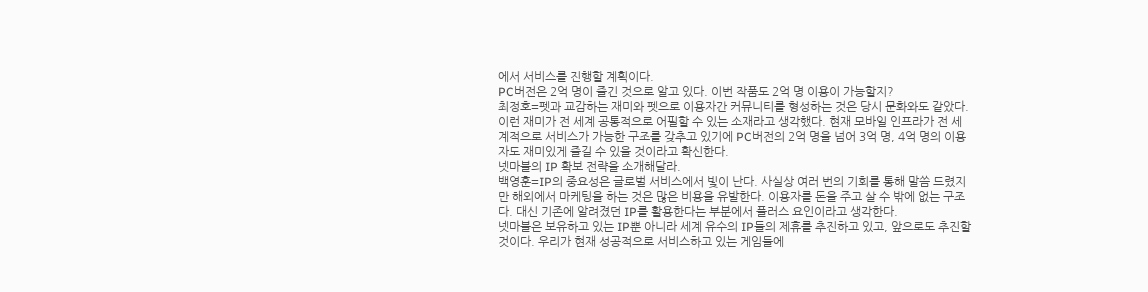에서 서비스를 진행할 계획이다.
PC버전은 2억 명이 즐긴 것으로 알고 있다. 이번 작품도 2억 명 이용이 가능할지?
최정호=펫과 교감하는 재미와 펫으로 이용자간 커뮤니티를 형성하는 것은 당시 문화와도 같았다. 이런 재미가 전 세계 공통적으로 어필할 수 있는 소재라고 생각했다. 현재 모바일 인프라가 전 세계적으로 서비스가 가능한 구조를 갖추고 있기에 PC버전의 2억 명을 넘어 3억 명, 4억 명의 이용자도 재미있게 즐길 수 있을 것이라고 확신한다.
넷마블의 IP 확보 전략을 소개해달라.
백영훈=IP의 중요성은 글로벌 서비스에서 빛이 난다. 사실상 여러 번의 기회를 통해 말씀 드렸지만 해외에서 마케팅을 하는 것은 많은 비용을 유발한다. 이용자를 돈을 주고 살 수 밖에 없는 구조다. 대신 기존에 알려졌던 IP를 활용한다는 부분에서 플러스 요인이라고 생각한다.
넷마블은 보유하고 있는 IP뿐 아니라 세계 유수의 IP들의 제휴를 추진하고 있고, 앞으로도 추진할 것이다. 우리가 현재 성공적으로 서비스하고 있는 게임들에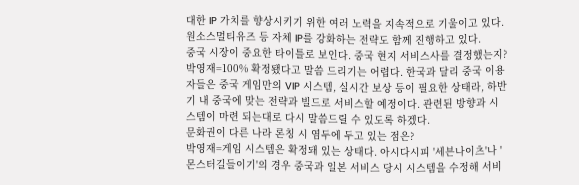대한 IP 가치를 향상시키기 위한 여러 노력을 지속적으로 기울이고 있다. 원소스멀티유즈 등 자체 IP를 강화하는 전략도 함께 진행하고 있다.
중국 시장이 중요한 타이틀로 보인다. 중국 현지 서비스사를 결정했는지?
박영재=100% 확정됐다고 말씀 드리기는 어렵다. 한국과 달리 중국 이용자들은 중국 게임만의 VIP 시스템, 실시간 보상 등이 필요한 상태라, 하반기 내 중국에 맞는 전략과 빌드로 서비스할 예정이다. 관련된 방향과 시스템이 마련 되는대로 다시 말씀드릴 수 있도록 하겠다.
문화권이 다른 나라 론칭 시 염두에 두고 있는 점은?
박영재=게임 시스템은 확정돼 있는 상태다. 아시다시피 '세븐나이츠'나 '몬스터길들이기'의 경우 중국과 일본 서비스 당시 시스템을 수정해 서비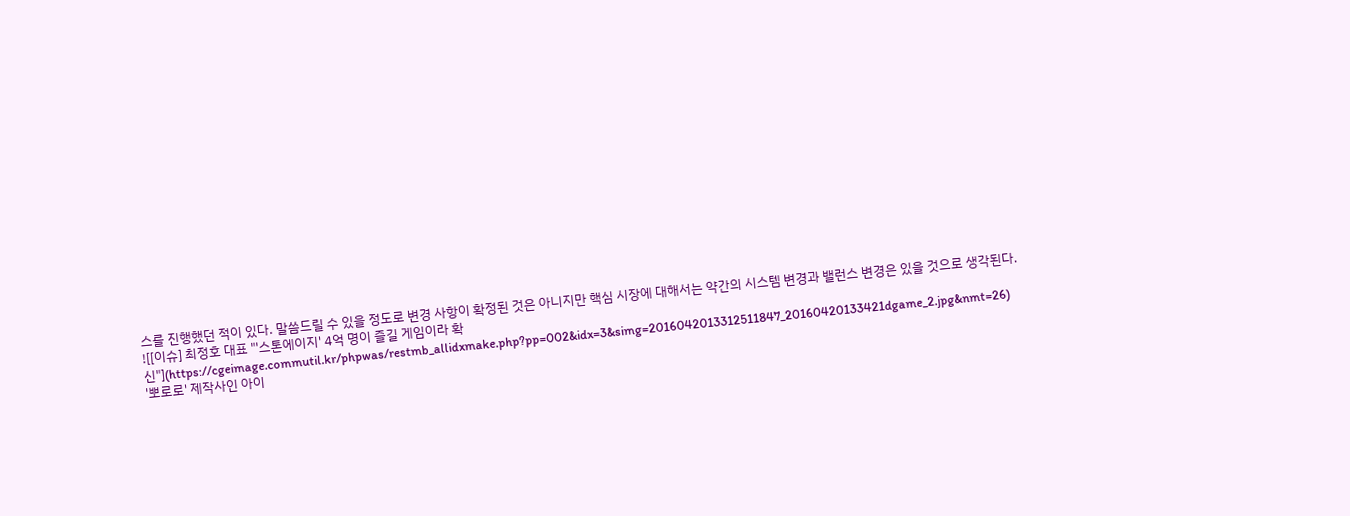스를 진행했던 적이 있다. 말씀드릴 수 있을 정도로 변경 사항이 확정된 것은 아니지만 핵심 시장에 대해서는 약간의 시스템 변경과 밸런스 변경은 있을 것으로 생각된다.
![[이슈] 최정호 대표 "'스톤에이지' 4억 명이 즐길 게임이라 확신"](https://cgeimage.commutil.kr/phpwas/restmb_allidxmake.php?pp=002&idx=3&simg=2016042013312511847_20160420133421dgame_2.jpg&nmt=26)
'뽀로로' 제작사인 아이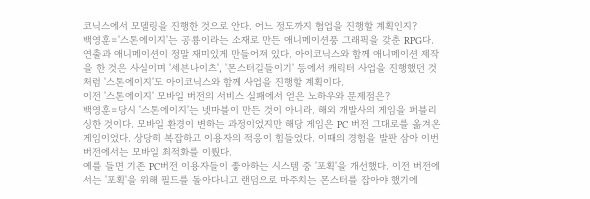코닉스에서 모델링을 진행한 것으로 안다. 어느 정도까지 협업을 진행할 계획인지?
백영훈='스톤에이지'는 공룡이라는 소재로 만든 애니메이션풍 그래픽을 갖춘 RPG다. 연출과 애니메이션이 정말 재미있게 만들어져 있다. 아이코닉스와 함께 애니메이션 제작을 한 것은 사실이며 '세븐나이츠', '몬스터길들이기' 등에서 캐릭터 사업을 진행했던 것처럼 '스톤에이지'도 아이코닉스와 함께 사업을 진행할 계획이다.
이전 '스톤에이지' 모바일 버전의 서비스 실패에서 얻은 노하우와 문제점은?
백영훈=당시 '스톤에이지'는 넷마블이 만든 것이 아니라. 해외 개발사의 게임을 퍼블리싱한 것이다. 모바일 환경이 변하는 과정이었지만 해당 게임은 PC 버전 그대로를 옮겨온 게임이었다. 상당히 복잡하고 이용자의 적응이 힘들었다. 이때의 경험을 발판 삼아 이번 버전에서는 모바일 최적화를 이뤘다.
예를 들면 기존 PC버전 이용자들이 좋아하는 시스템 중 '포획'을 개선했다. 이전 버전에서는 '포획'을 위해 필드를 돌아다니고 랜덤으로 마주치는 몬스터를 잡아야 했기에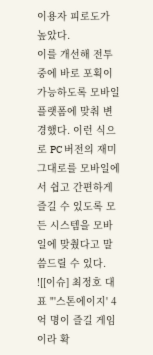이용자 피로도가 높았다.
이를 개선해 전투 중에 바로 포획이 가능하도록 모바일 플랫폼에 맞춰 변경했다. 이런 식으로 PC 버전의 재미 그대로를 모바일에서 쉽고 간편하게 즐길 수 있도록 모든 시스템을 모바일에 맞췄다고 말씀드릴 수 있다.
![[이슈] 최정호 대표 "'스톤에이지' 4억 명이 즐길 게임이라 확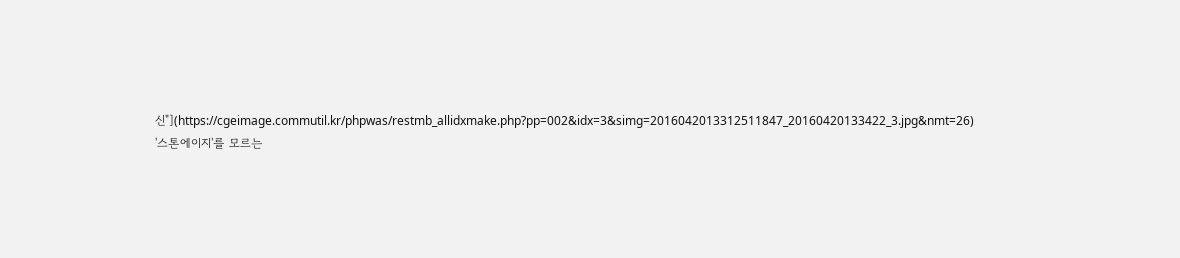신"](https://cgeimage.commutil.kr/phpwas/restmb_allidxmake.php?pp=002&idx=3&simg=2016042013312511847_20160420133422_3.jpg&nmt=26)
'스톤에이지'를 모르는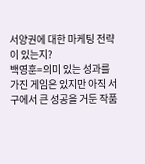서양권에 대한 마케팅 전략이 있는지?
백영훈=의미 있는 성과를 가진 게임은 있지만 아직 서구에서 큰 성공을 거둔 작품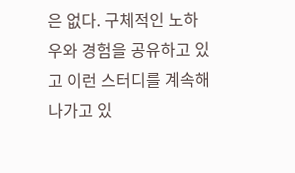은 없다. 구체적인 노하우와 경험을 공유하고 있고 이런 스터디를 계속해나가고 있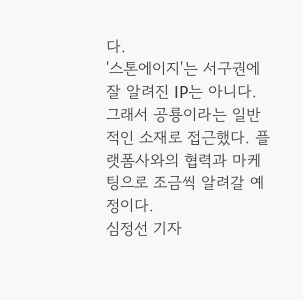다.
'스톤에이지'는 서구권에 잘 알려진 IP는 아니다. 그래서 공룡이라는 일반적인 소재로 접근했다. 플랫폼사와의 협력과 마케팅으로 조금씩 알려갈 예정이다.
심정선 기자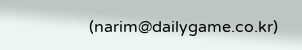(narim@dailygame.co.kr)